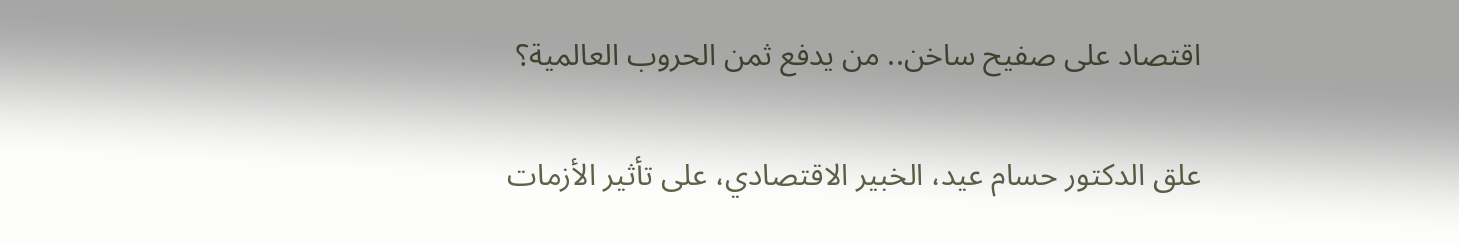اقتصاد على صفيح ساخن.. من يدفع ثمن الحروب العالمية؟

علق الدكتور حسام عيد، الخبير الاقتصادي، على تأثير الأزمات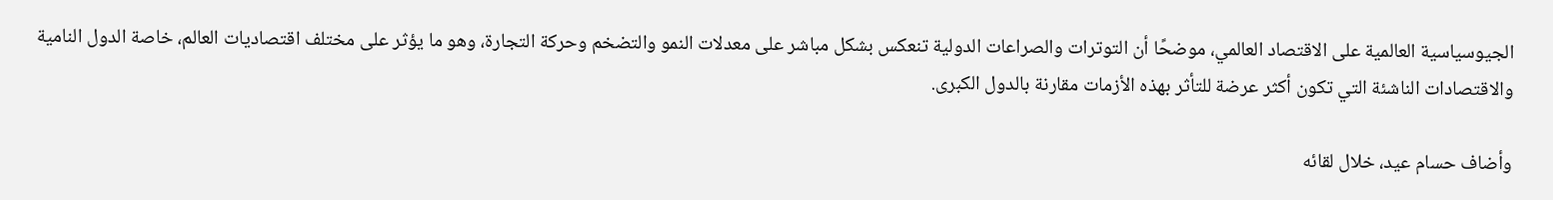الجيوسياسية العالمية على الاقتصاد العالمي، موضحًا أن التوترات والصراعات الدولية تنعكس بشكل مباشر على معدلات النمو والتضخم وحركة التجارة، وهو ما يؤثر على مختلف اقتصاديات العالم، خاصة الدول النامية والاقتصادات الناشئة التي تكون أكثر عرضة للتأثر بهذه الأزمات مقارنة بالدول الكبرى.

وأضاف حسام عيد، خلال لقائه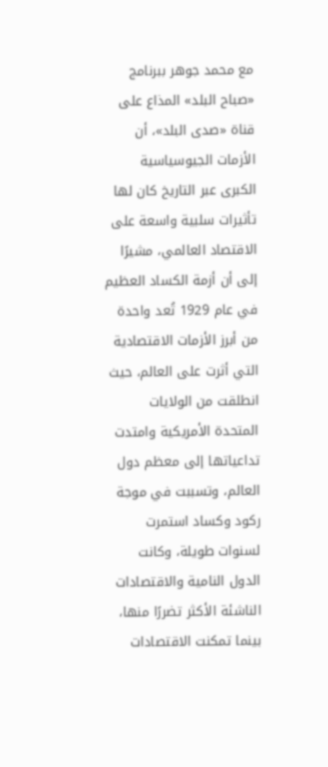مع محمد جوهر ببرنامج «صباح البلد» المذاع على قناة «صدى البلد»، أن الأزمات الجيوسياسية الكبرى عبر التاريخ كان لها تأثيرات سلبية واسعة على الاقتصاد العالمي، مشيرًا إلى أن أزمة الكساد العظيم في عام 1929 تُعد واحدة من أبرز الأزمات الاقتصادية التي أثرت على العالم، حيث انطلقت من الولايات المتحدة الأمريكية وامتدت تداعياتها إلى معظم دول العالم، وتسببت في موجة ركود وكساد استمرت لسنوات طويلة، وكانت الدول النامية والاقتصادات الناشئة الأكثر تضررًا منها، بينما تمكنت الاقتصادات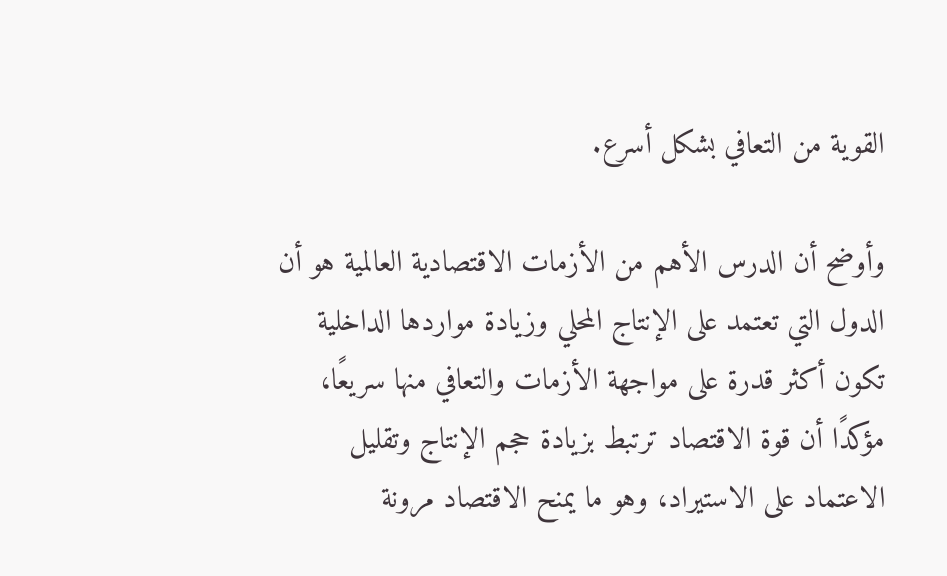القوية من التعافي بشكل أسرع.

وأوضح أن الدرس الأهم من الأزمات الاقتصادية العالمية هو أن الدول التي تعتمد على الإنتاج المحلي وزيادة مواردها الداخلية تكون أكثر قدرة على مواجهة الأزمات والتعافي منها سريعًا، مؤكدًا أن قوة الاقتصاد ترتبط بزيادة حجم الإنتاج وتقليل الاعتماد على الاستيراد، وهو ما يمنح الاقتصاد مرونة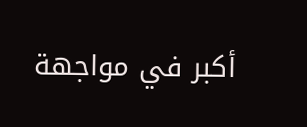أكبر في مواجهة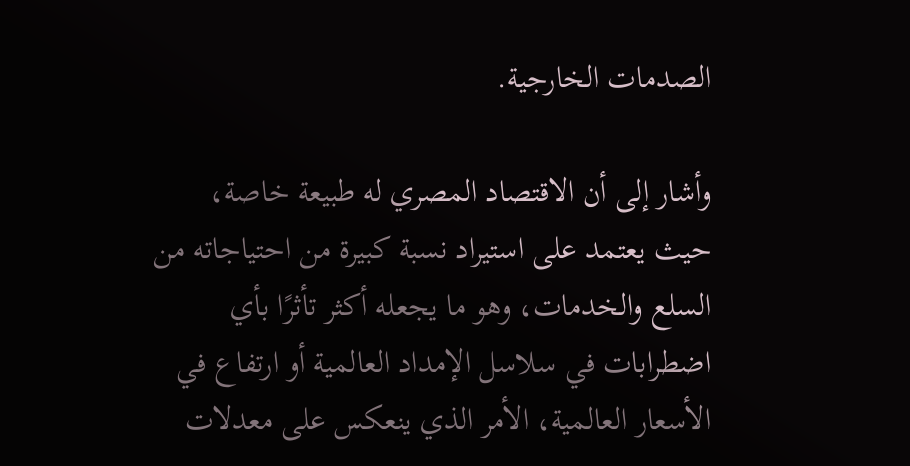الصدمات الخارجية.

وأشار إلى أن الاقتصاد المصري له طبيعة خاصة، حيث يعتمد على استيراد نسبة كبيرة من احتياجاته من السلع والخدمات، وهو ما يجعله أكثر تأثرًا بأي اضطرابات في سلاسل الإمداد العالمية أو ارتفاع في الأسعار العالمية، الأمر الذي ينعكس على معدلات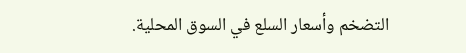التضخم وأسعار السلع في السوق المحلية.